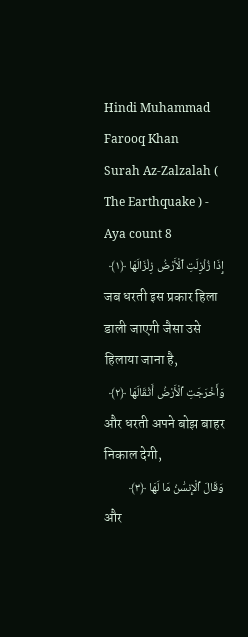Hindi Muhammad Farooq Khan
Surah Az-Zalzalah ( The Earthquake ) - Aya count 8
إِذَا زُلْزِلَتِ ٱلْأَرْضُ زِلْزَالَهَا ﴿١﴾
जब धरती इस प्रकार हिला डाली जाएगी जैसा उसे हिलाया जाना है,
وَأَخْرَجَتِ ٱلْأَرْضُ أَثْقَالَهَا ﴿٢﴾
और धरती अपने बोझ बाहर निकाल देगी,
وَقَالَ ٱلْإِنسَٰنُ مَا لَهَا ﴿٣﴾
और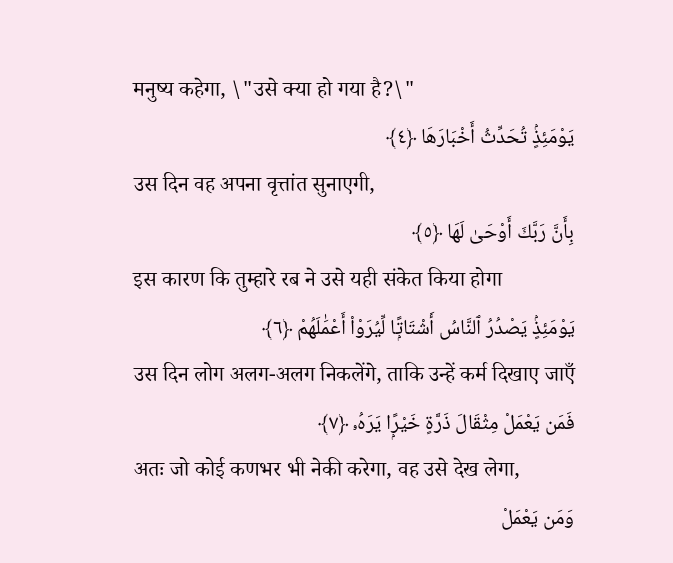मनुष्य कहेगा, \"उसे क्या हो गया है?\"
يَوْمَئِذٍۢ تُحَدِّثُ أَخْبَارَهَا ﴿٤﴾
उस दिन वह अपना वृत्तांत सुनाएगी,
بِأَنَّ رَبَّكَ أَوْحَىٰ لَهَا ﴿٥﴾
इस कारण कि तुम्हारे रब ने उसे यही संकेत किया होगा
يَوْمَئِذٍۢ يَصْدُرُ ٱلنَّاسُ أَشْتَاتًۭا لِّيُرَوْاْ أَعْمَٰلَهُمْ ﴿٦﴾
उस दिन लोग अलग-अलग निकलेंगे, ताकि उन्हें कर्म दिखाए जाएँ
فَمَن يَعْمَلْ مِثْقَالَ ذَرَّةٍ خَيْرًۭا يَرَهُۥ ﴿٧﴾
अतः जो कोई कणभर भी नेकी करेगा, वह उसे देख लेगा,
وَمَن يَعْمَلْ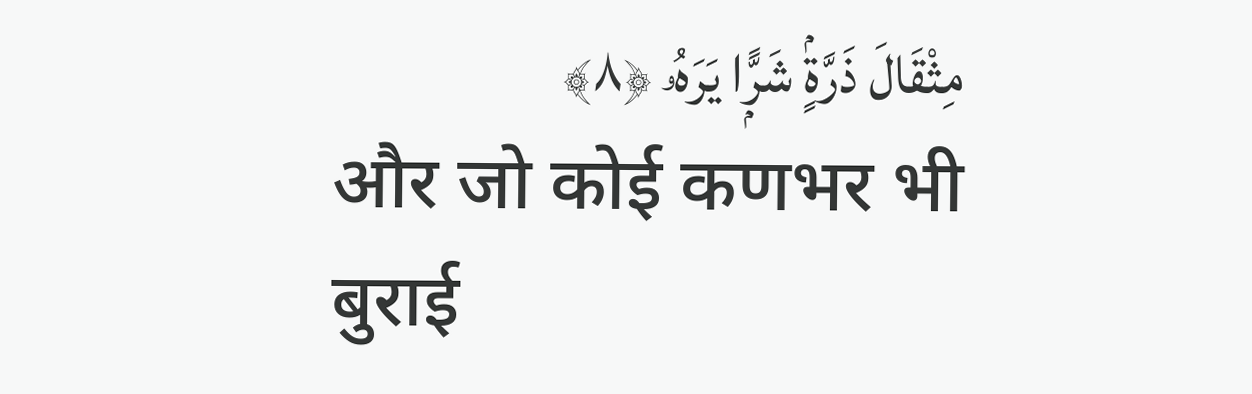مِثْقَالَ ذَرَّةٍۢ شَرًّۭا يَرَهُۥ ﴿٨﴾
और जो कोई कणभर भी बुराई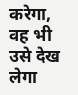करेगा, वह भी उसे देख लेगा